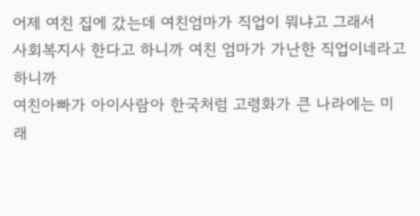어제 여친 집에 갔는데 여친엄마가 직업이 뭐냐고 그래서
사회복지사 한다고 하니까 여친 엄마가 가난한 직업이네라고 하니까
여친아빠가 아이사람아 한국처럼 고령화가 큰 나라에는 미래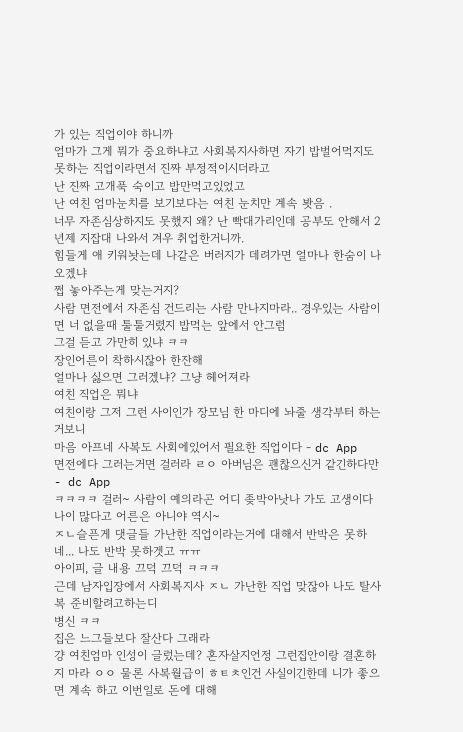가 있는 직업이야 하니까
엄마가 그게 뭐가 중요하냐고 사회복지사하면 자기 밥벌어먹지도 못하는 직업이라면서 진짜 부정적이시더라고
난 진짜 고개푹 숙이고 밥만먹고있었고
난 여친 엄마눈치를 보기보다는 여친 눈치만 계속 봣음 .
너무 자존심상하지도 못했지 왜? 난 빡대가리인데 공부도 안해서 2년제 지잡대 나와서 겨우 취업한거니까.
힘들게 애 키워놧는데 나같은 버러지가 데려가면 얼마나 한숨이 나오겠냐
쩝 놓아주는게 맞는거지?
사람 면전에서 자존심 건드리는 사람 만나지마라.. 경우있는 사람이면 너 없을때 툴툴거렸지 밥먹는 앞에서 안그럼
그걸 듣고 가만히 있냐 ㅋㅋ
장인어른이 착하시잖아 한잔해
얼마나 싫으면 그러겠냐? 그냥 헤어져라
여친 직업은 뭐냐
여친이랑 그저 그런 사이인가 장모님 한 마디에 놔줄 생각부터 하는거보니
마음 아프네 사복도 사회에있어서 필요한 직업이다 - dc App
면전에다 그러는거면 걸러라 ㄹㅇ 아버님은 괜찮으신거 같긴하다만 - dc App
ㅋㅋㅋㅋ 걸러~ 사람이 예의라곤 어디 좆박아낫나 가도 고생이다 나이 많다고 어른은 아니야 역시~
ㅈㄴ슬픈게 댓글들 가난한 직업이라는거에 대해서 반박은 못하네... 나도 반박 못하겟고 ㅠㅠ
아이피, 글 내용 끄덕 끄덕 ㅋㅋㅋ
근데 남자입장에서 사회복지사 ㅈㄴ 가난한 직업 맞잖아 나도 탈사복 준비할려고하는디
병신 ㅋㅋ
집은 느그들보다 잘산다 그래라
걍 여친엄마 인성이 글렀는데? 혼자살지언정 그런집안이랑 결혼하지 마라 ㅇㅇ 물론 사복월급이 ㅎㅌㅊ인건 사실이긴한데 니가 좋으면 계속 하고 이번일로 돈에 대해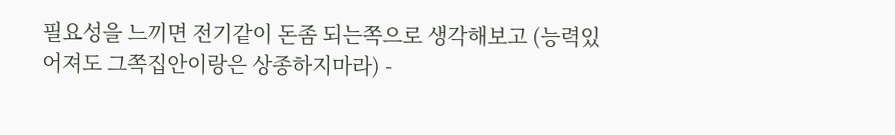필요성을 느끼면 전기같이 돈좀 되는쪽으로 생각해보고 (능력있어져도 그쪽집안이랑은 상종하지마라) -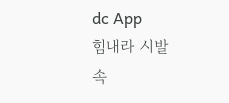dc App
힘내라 시발
속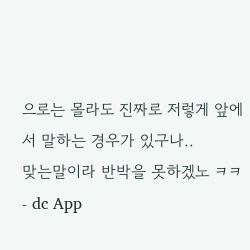으로는 몰라도 진짜로 저렇게 앞에서 말하는 경우가 있구나..
맞는말이라 반박을 못하겠노 ㅋㅋ - dc App